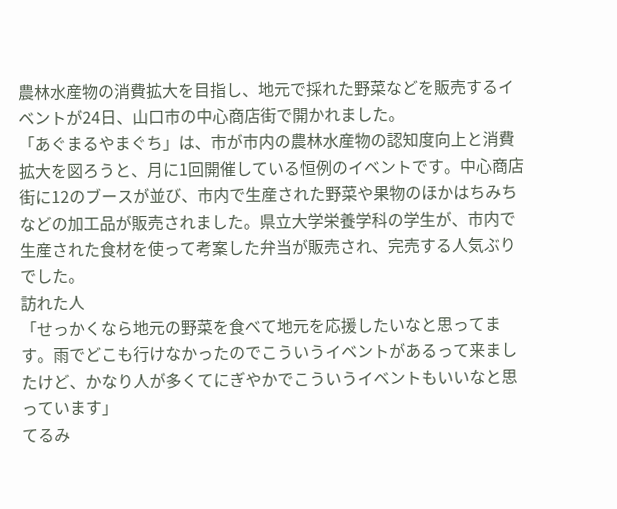農林水産物の消費拡大を目指し、地元で採れた野菜などを販売するイベントが24日、山口市の中心商店街で開かれました。
「あぐまるやまぐち」は、市が市内の農林水産物の認知度向上と消費拡大を図ろうと、月に1回開催している恒例のイベントです。中心商店街に12のブースが並び、市内で生産された野菜や果物のほかはちみちなどの加工品が販売されました。県立大学栄養学科の学生が、市内で生産された食材を使って考案した弁当が販売され、完売する人気ぶりでした。
訪れた人
「せっかくなら地元の野菜を食べて地元を応援したいなと思ってます。雨でどこも行けなかったのでこういうイベントがあるって来ましたけど、かなり人が多くてにぎやかでこういうイベントもいいなと思っています」
てるみ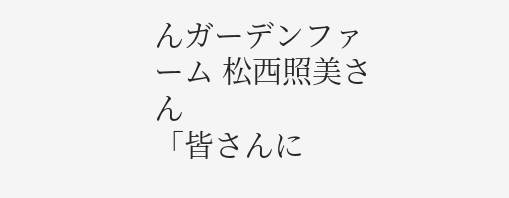んガーデンファーム 松西照美さん
「皆さんに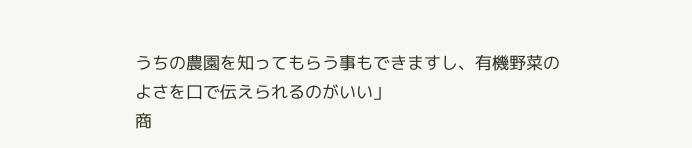うちの農園を知ってもらう事もできますし、有機野菜のよさを口で伝えられるのがいい」
商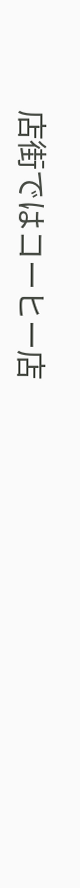店街ではコーヒー店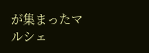が集まったマルシェ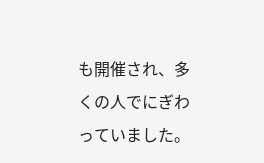も開催され、多くの人でにぎわっていました。